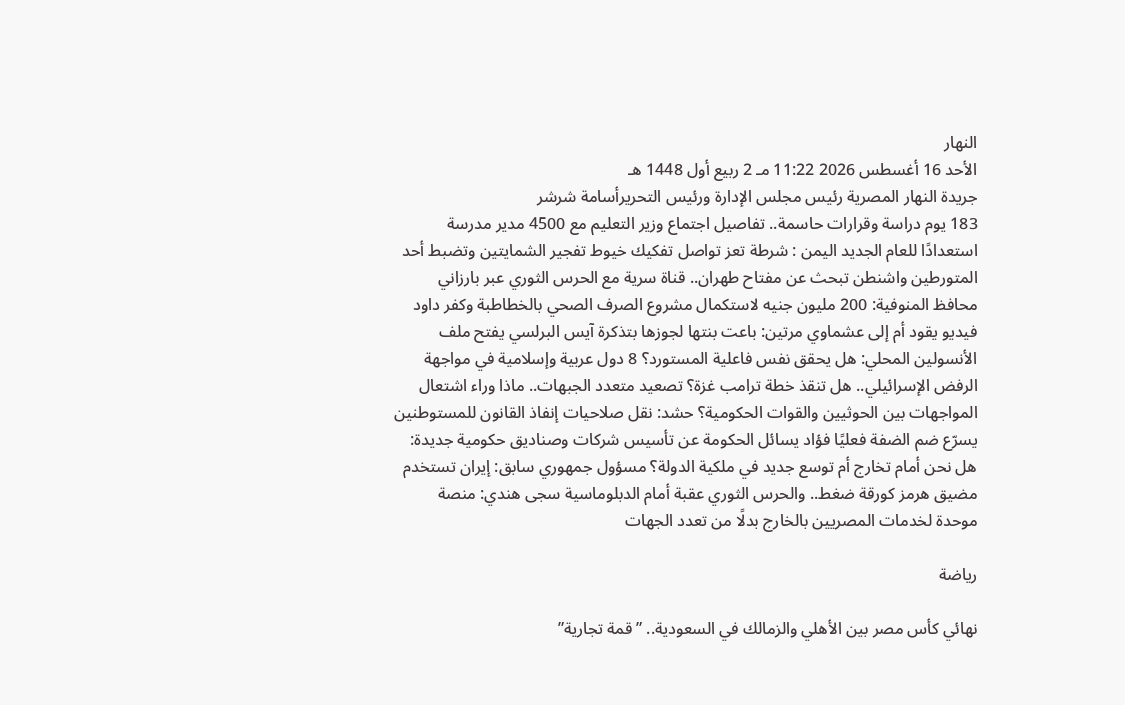النهار
الأحد 16 أغسطس 2026 11:22 مـ 2 ربيع أول 1448 هـ
جريدة النهار المصرية رئيس مجلس الإدارة ورئيس التحريرأسامة شرشر
183 يوم دراسة وقرارات حاسمة.. تفاصيل اجتماع وزير التعليم مع 4500 مدير مدرسة استعدادًا للعام الجديد اليمن : شرطة تعز تواصل تفكيك خيوط تفجير الشمايتين وتضبط أحد المتورطين واشنطن تبحث عن مفتاح طهران.. قناة سرية مع الحرس الثوري عبر بارزاني محافظ المنوفية: 200 مليون جنيه لاستكمال مشروع الصرف الصحي بالخطاطبة وكفر داود فيديو يقود أم إلى عشماوي مرتين: باعت بنتها لجوزها بتذكرة آيس البرلسي يفتح ملف الأنسولين المحلي: هل يحقق نفس فاعلية المستورد؟ 8 دول عربية وإسلامية في مواجهة الرفض الإسرائيلي.. هل تنقذ خطة ترامب غزة؟ تصعيد متعدد الجبهات.. ماذا وراء اشتعال المواجهات بين الحوثيين والقوات الحكومية؟ حشد: نقل صلاحيات إنفاذ القانون للمستوطنين يسرّع ضم الضفة فعليًا فؤاد يسائل الحكومة عن تأسيس شركات وصناديق حكومية جديدة: هل نحن أمام تخارج أم توسع جديد في ملكية الدولة؟ مسؤول جمهوري سابق: إيران تستخدم مضيق هرمز كورقة ضغط.. والحرس الثوري عقبة أمام الدبلوماسية سجى هندي: منصة موحدة لخدمات المصريين بالخارج بدلًا من تعدد الجهات

رياضة

نهائي كأس مصر بين الأهلي والزمالك في السعودية.. ”قمة تجارية”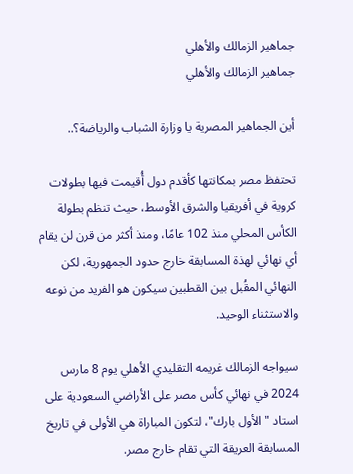جماهير الزمالك والأهلي
جماهير الزمالك والأهلي

أين الجماهير المصرية يا وزارة الشباب والرياضة؟..

تحتفظ مصر بمكانتها كأقدم دول أُقيمت فيها بطولات كروية في أفريقيا والشرق الأوسط، حيث تنظم بطولة الكأس المحلي منذ 102 عامًا، ومنذ أكثر من قرن لن يقام أي نهائي لهذة المسابقة خارج حدود الجمهورية، لكن النهائي المقُبل بين القطبين سيكون هو الفريد من نوعه والاستثناء الوحيد.

سيواجه الزمالك غريمه التقليدي الأهلي يوم 8 مارس 2024 في نهائي كأس مصر على الأراضي السعودية على استاد "الأول بارك"، لتكون المباراة هي الأولى في تاريخ المسابقة العريقة التي تقام خارج مصر.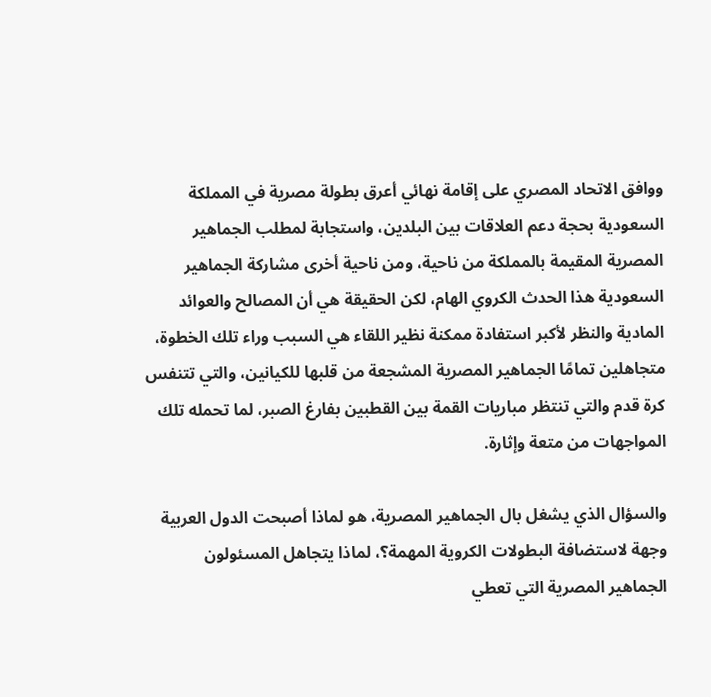ووافق الاتحاد المصري على إقامة نهائي أعرق بطولة مصرية في المملكة السعودية بحجة دعم العلاقات بين البلدين، واستجابة لمطلب الجماهير المصرية المقيمة بالمملكة من ناحية، ومن ناحية أخرى مشاركة الجماهير السعودية هذا الحدث الكروي الهام، لكن الحقيقة هي أن المصالح والعوائد المادية والنظر لأكبر استفادة ممكنة نظير اللقاء هي السبب وراء تلك الخطوة، متجاهلين تمامًا الجماهير المصرية المشجعة من قلبها للكيانين، والتي تتنفس كرة قدم والتي تنتظر مباريات القمة بين القطبين بفارغ الصبر، لما تحمله تلك المواجهات من متعة وإثارة.

والسؤال الذي يشغل بال الجماهير المصرية، هو لماذا أصبحت الدول العربية وجهة لاستضافة البطولات الكروية المهمة؟، لماذا يتجاهل المسئولون الجماهير المصرية التي تعطي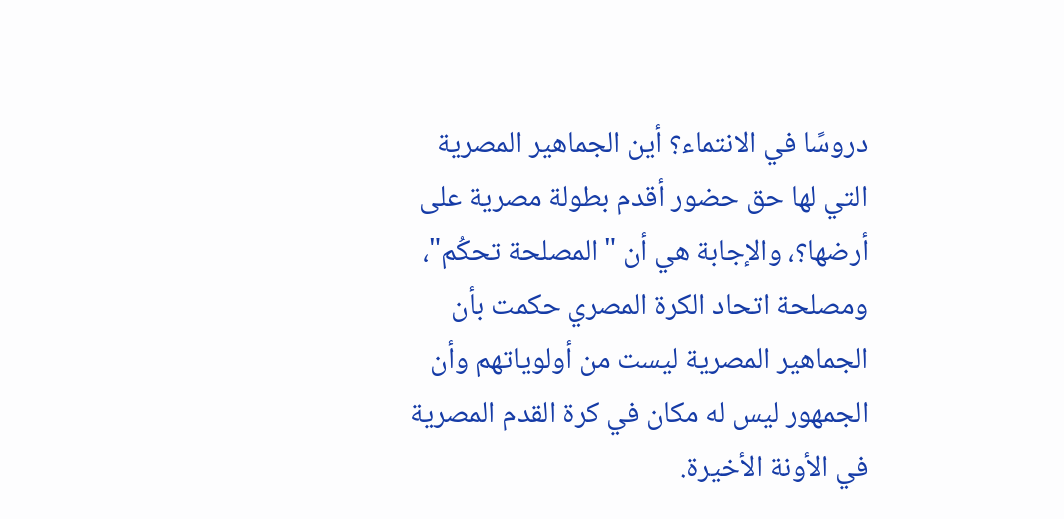دروسًا في الانتماء؟ أين الجماهير المصرية التي لها حق حضور أقدم بطولة مصرية على أرضها؟، والإجابة هي أن "المصلحة تحكُم"، ومصلحة اتحاد الكرة المصري حكمت بأن الجماهير المصرية ليست من أولوياتهم وأن الجمهور ليس له مكان في كرة القدم المصرية في الأونة الأخيرة.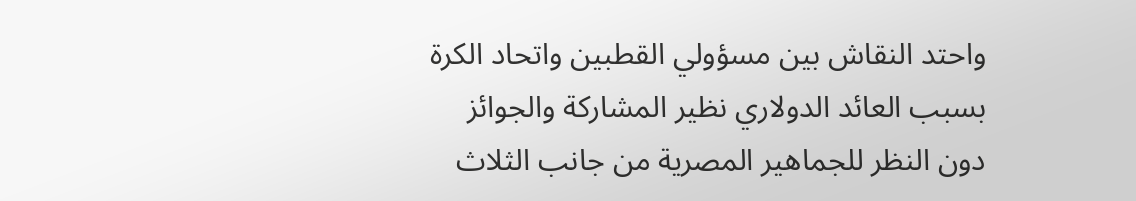واحتد النقاش بين مسؤولي القطبين واتحاد الكرة بسبب العائد الدولاري نظير المشاركة والجوائز دون النظر للجماهير المصرية من جانب الثلاث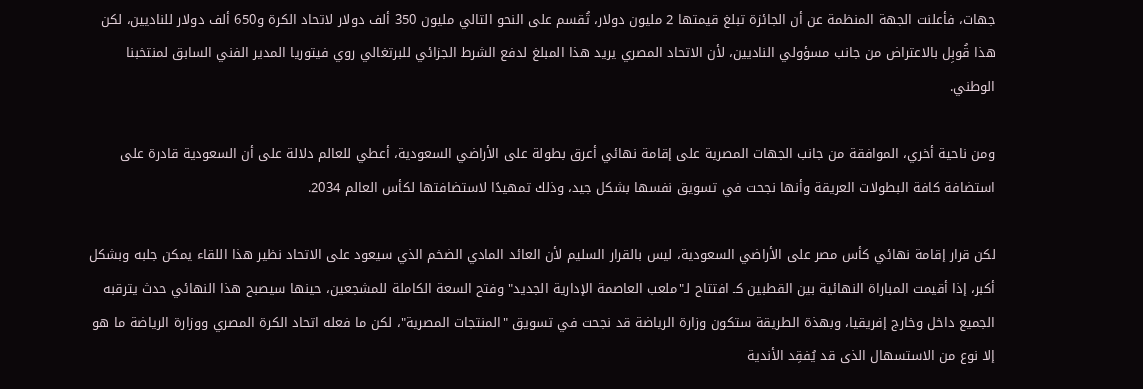جهات، فأعلنت الجهة المنظمة عن أن الجائزة تبلغ قيمتها 2 مليون دولار، تُقسم على النحو التالي مليون 350 ألف دولار لاتحاد الكرة و650 ألف دولار للناديين، لكن هذا قُوبِل بالاعتراض من جانب مسؤولي الناديين، لأن الاتحاد المصري يريد هذا المبلغ لدفع الشرط الجزائي للبرتغالي روي فيتوريا المدير الفني السابق لمنتخبنا الوطني.

ومن ناحية أخري، الموافقة من جانب الجهات المصرية على إقامة نهائي أعرق بطولة على الأراضي السعودية، أعطي للعالم دلالة على أن السعودية قادرة على استضافة كافة البطولات العريقة وأنها نجحت في تسويق نفسها بشكل جيد، وذلك تمهيدًا لاستضافتها لكأس العالم 2034.

لكن قرار إقامة نهائي كأس مصر على الأراضي السعودية، ليس بالقرار السليم لأن العائد المادي الضخم الذي سيعود على الاتحاد نظير هذا اللقاء يمكن جلبه وبشكل أكبر، إذا أقيمت المباراة النهائية بين القطبين كـ افتتاح لـ"ملعب العاصمة الإدارية الجديد" وفتح السعة الكاملة للمشجعين، حينها سيصبح هذا النهائي حدث يترقبه الجميع داخل وخارج إفريقيا، وبهذة الطريقة ستكون وزارة الرياضة قد نجحت في تسويق "المنتجات المصرية"، لكن ما فعله اتحاد الكرة المصري ووزارة الرياضة ما هو إلا نوع من الاستسهال الذى قد يُفقِد الأندية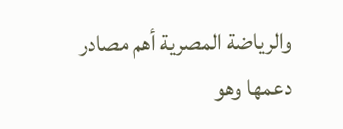والرياضة المصرية أهم مصادر دعمها وهو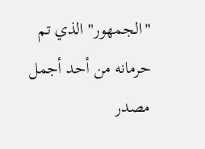"الجمهور" الذي تم حرمانه من أحد أجمل مصدر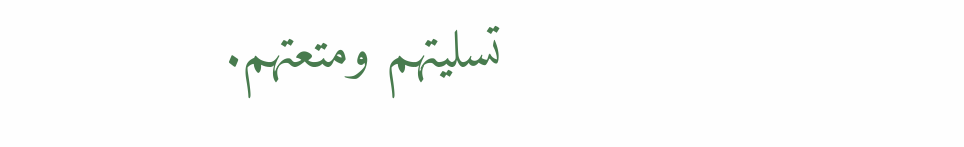تسليتهم ومتعتهم.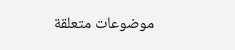موضوعات متعلقة